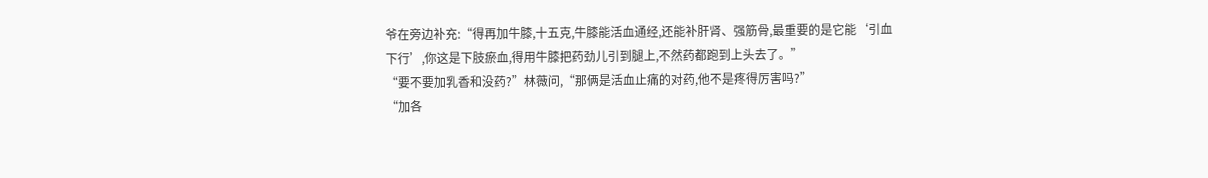爷在旁边补充:“得再加牛膝,十五克,牛膝能活血通经,还能补肝肾、强筋骨,最重要的是它能‘引血下行’,你这是下肢瘀血,得用牛膝把药劲儿引到腿上,不然药都跑到上头去了。”
“要不要加乳香和没药?”林薇问,“那俩是活血止痛的对药,他不是疼得厉害吗?”
“加各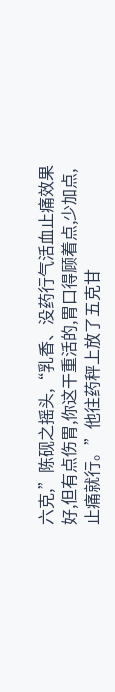六克,”陈砚之摇头,“乳香、没药行气活血止痛效果好,但有点伤胃,你这干重活的,胃口得顾着点,少加点,止痛就行。”他往药秤上放了五克甘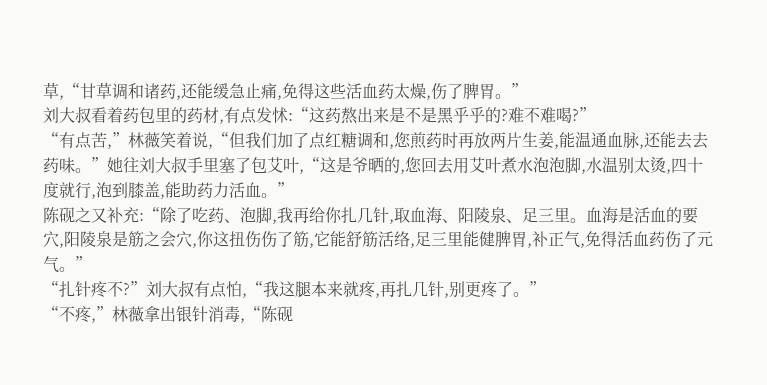草,“甘草调和诸药,还能缓急止痛,免得这些活血药太燥,伤了脾胃。”
刘大叔看着药包里的药材,有点发怵:“这药熬出来是不是黑乎乎的?难不难喝?”
“有点苦,”林薇笑着说,“但我们加了点红糖调和,您煎药时再放两片生姜,能温通血脉,还能去去药味。”她往刘大叔手里塞了包艾叶,“这是爷晒的,您回去用艾叶煮水泡泡脚,水温别太烫,四十度就行,泡到膝盖,能助药力活血。”
陈砚之又补充:“除了吃药、泡脚,我再给你扎几针,取血海、阳陵泉、足三里。血海是活血的要穴,阳陵泉是筋之会穴,你这扭伤伤了筋,它能舒筋活络,足三里能健脾胃,补正气,免得活血药伤了元气。”
“扎针疼不?”刘大叔有点怕,“我这腿本来就疼,再扎几针,别更疼了。”
“不疼,”林薇拿出银针消毒,“陈砚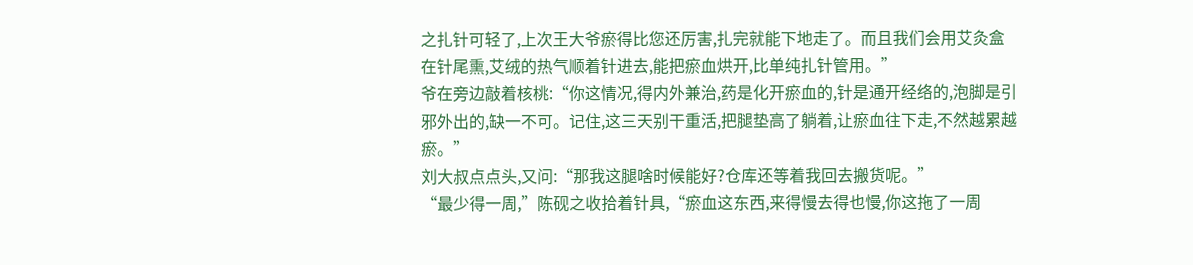之扎针可轻了,上次王大爷瘀得比您还厉害,扎完就能下地走了。而且我们会用艾灸盒在针尾熏,艾绒的热气顺着针进去,能把瘀血烘开,比单纯扎针管用。”
爷在旁边敲着核桃:“你这情况,得内外兼治,药是化开瘀血的,针是通开经络的,泡脚是引邪外出的,缺一不可。记住,这三天别干重活,把腿垫高了躺着,让瘀血往下走,不然越累越瘀。”
刘大叔点点头,又问:“那我这腿啥时候能好?仓库还等着我回去搬货呢。”
“最少得一周,”陈砚之收拾着针具,“瘀血这东西,来得慢去得也慢,你这拖了一周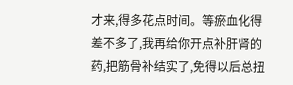才来,得多花点时间。等瘀血化得差不多了,我再给你开点补肝肾的药,把筋骨补结实了,免得以后总扭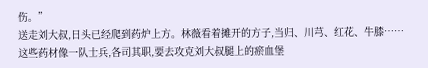伤。”
送走刘大叔,日头已经爬到药炉上方。林薇看着摊开的方子,当归、川芎、红花、牛膝……这些药材像一队士兵,各司其职,要去攻克刘大叔腿上的瘀血堡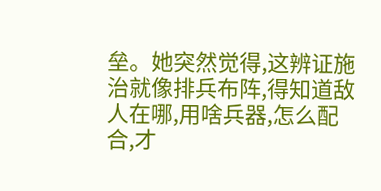垒。她突然觉得,这辨证施治就像排兵布阵,得知道敌人在哪,用啥兵器,怎么配合,才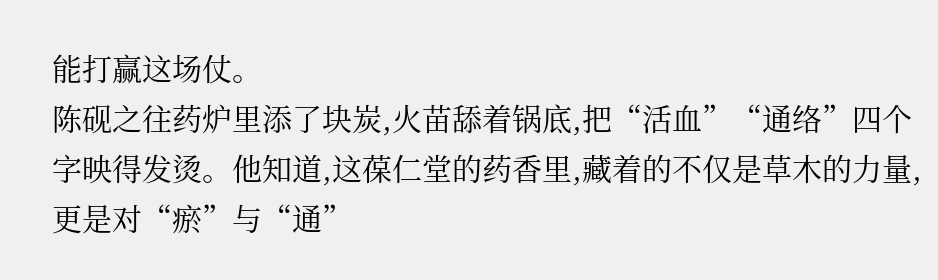能打赢这场仗。
陈砚之往药炉里添了块炭,火苗舔着锅底,把“活血”“通络”四个字映得发烫。他知道,这葆仁堂的药香里,藏着的不仅是草木的力量,更是对“瘀”与“通”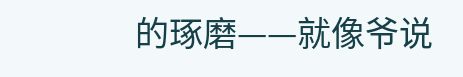的琢磨——就像爷说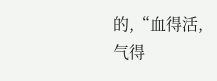的,“血得活,气得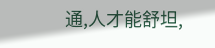通,人才能舒坦,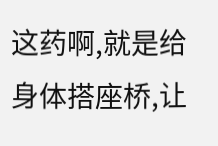这药啊,就是给身体搭座桥,让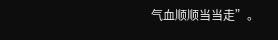气血顺顺当当走”。